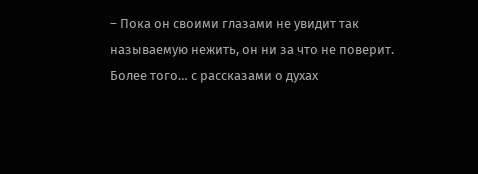– Пока он своими глазами не увидит так называемую нежить, он ни за что не поверит. Более того… с рассказами о духах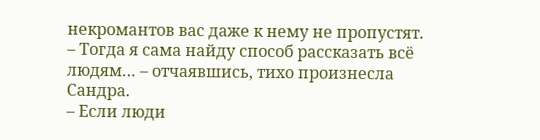некромантов вас даже к нему не пропустят.
– Тогда я сама найду способ рассказать всё людям… – отчаявшись, тихо произнесла Сандра.
– Если люди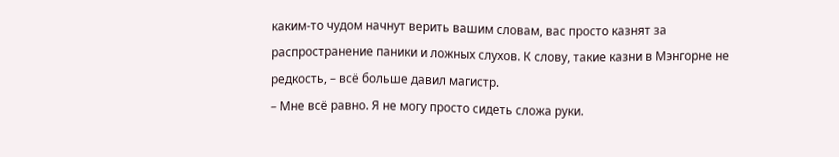каким-то чудом начнут верить вашим словам, вас просто казнят за распространение паники и ложных слухов. К слову, такие казни в Мэнгорне не редкость, – всё больше давил магистр.
– Мне всё равно. Я не могу просто сидеть сложа руки.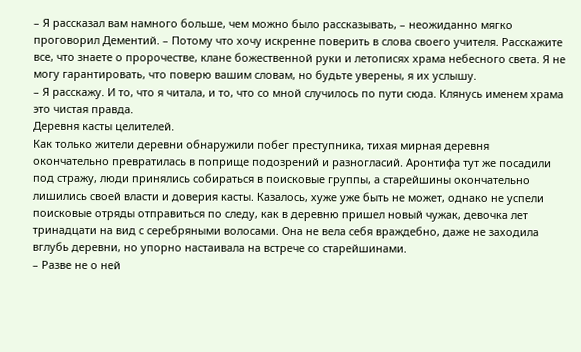– Я рассказал вам намного больше, чем можно было рассказывать, – неожиданно мягко проговорил Дементий. – Потому что хочу искренне поверить в слова своего учителя. Расскажите все, что знаете о пророчестве, клане божественной руки и летописях храма небесного света. Я не могу гарантировать, что поверю вашим словам, но будьте уверены, я их услышу.
– Я расскажу. И то, что я читала, и то, что со мной случилось по пути сюда. Клянусь именем храма это чистая правда.
Деревня касты целителей.
Как только жители деревни обнаружили побег преступника, тихая мирная деревня окончательно превратилась в поприще подозрений и разногласий. Аронтифа тут же посадили под стражу, люди принялись собираться в поисковые группы, а старейшины окончательно лишились своей власти и доверия касты. Казалось, хуже уже быть не может, однако не успели поисковые отряды отправиться по следу, как в деревню пришел новый чужак, девочка лет тринадцати на вид с серебряными волосами. Она не вела себя враждебно, даже не заходила вглубь деревни, но упорно настаивала на встрече со старейшинами.
– Разве не о ней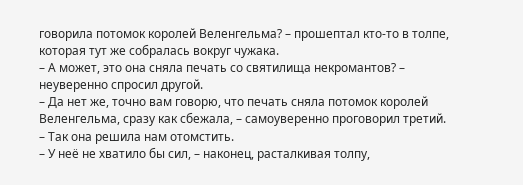говорила потомок королей Веленгельма? – прошептал кто-то в толпе, которая тут же собралась вокруг чужака.
– А может, это она сняла печать со святилища некромантов? – неуверенно спросил другой.
– Да нет же, точно вам говорю, что печать сняла потомок королей Веленгельма, сразу как сбежала, – самоуверенно проговорил третий. – Так она решила нам отомстить.
– У неё не хватило бы сил, – наконец, расталкивая толпу,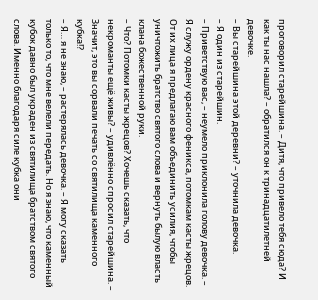проговорил старейшина. – Дитя, что привело тебя сюда? И как ты нас нашла? – обратился он к тринадцатилетней девочке.
– Вы старейшина этой деревни? – уточнила девочка.
– Я один из старейшин.
– Приветствую вас, – неумело приклонила голову девочка. – Я служу ордену красного феникса, потомкам касты жрецов. От их лица я предлагаю вам объединить усилия, чтобы уничтожить братство святого слова и вернуть былую власть клана божественной руки.
– Что? Потомки касты жрецов? Хочешь сказать, что некроманты ещё живы? – удивлённо спросил старейшина. – Значит, это вы сорвали печать со святилища каменного кубка!?
– Я… я не знаю, – растерялась девочка. – Я могу сказать только то, что мне велели передать. Но я знаю, что каменный кубок давно был украден из святилища братством святого слова. Именно благодаря силе кубка они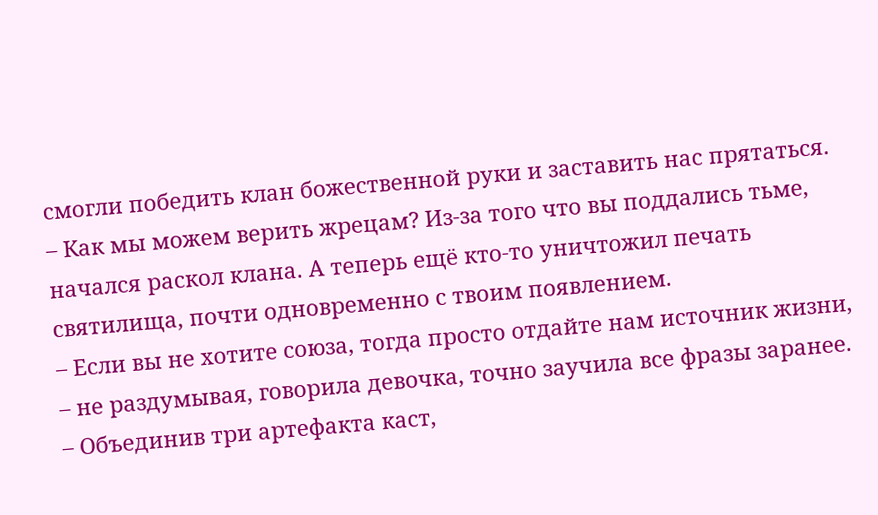смогли победить клан божественной руки и заставить нас прятаться.
– Как мы можем верить жрецам? Из-за того что вы поддались тьме, начался раскол клана. А теперь ещё кто-то уничтожил печать святилища, почти одновременно с твоим появлением.
– Если вы не хотите союза, тогда просто отдайте нам источник жизни, – не раздумывая, говорила девочка, точно заучила все фразы заранее. – Объединив три артефакта каст,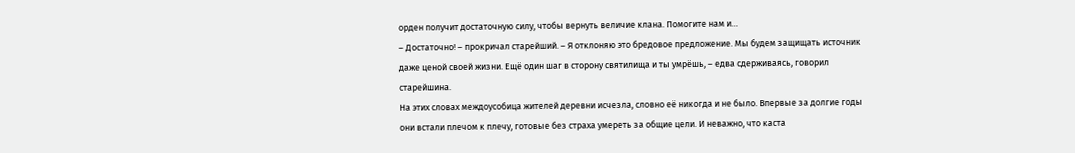орден получит достаточную силу, чтобы вернуть величие клана. Помогите нам и…
– Достаточно! – прокричал старейший. – Я отклоняю это бредовое предложение. Мы будем защищать источник даже ценой своей жизни. Ещё один шаг в сторону святилища и ты умрёшь, – едва сдерживаясь, говорил старейшина.
На этих словах междоусобица жителей деревни исчезла, словно её никогда и не было. Впервые за долгие годы они встали плечом к плечу, готовые без страха умереть за общие цели. И неважно, что каста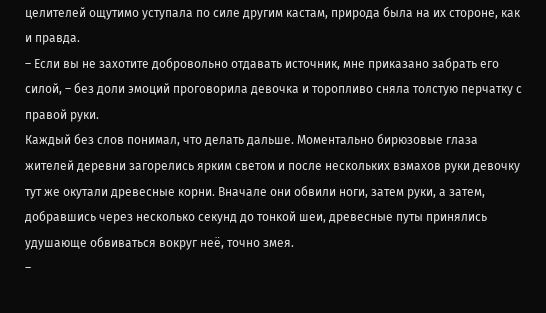целителей ощутимо уступала по силе другим кастам, природа была на их стороне, как и правда.
– Если вы не захотите добровольно отдавать источник, мне приказано забрать его силой, – без доли эмоций проговорила девочка и торопливо сняла толстую перчатку с правой руки.
Каждый без слов понимал, что делать дальше. Моментально бирюзовые глаза жителей деревни загорелись ярким светом и после нескольких взмахов руки девочку тут же окутали древесные корни. Вначале они обвили ноги, затем руки, а затем, добравшись через несколько секунд до тонкой шеи, древесные путы принялись удушающе обвиваться вокруг неё, точно змея.
–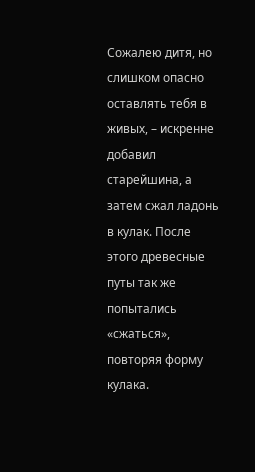Сожалею дитя, но слишком опасно оставлять тебя в живых, – искренне добавил старейшина, а затем сжал ладонь в кулак. После этого древесные путы так же попытались «сжаться», повторяя форму кулака.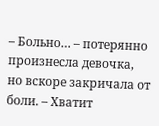– Больно… – потерянно произнесла девочка, но вскоре закричала от боли. – Хватит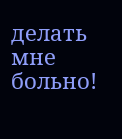делать мне больно!